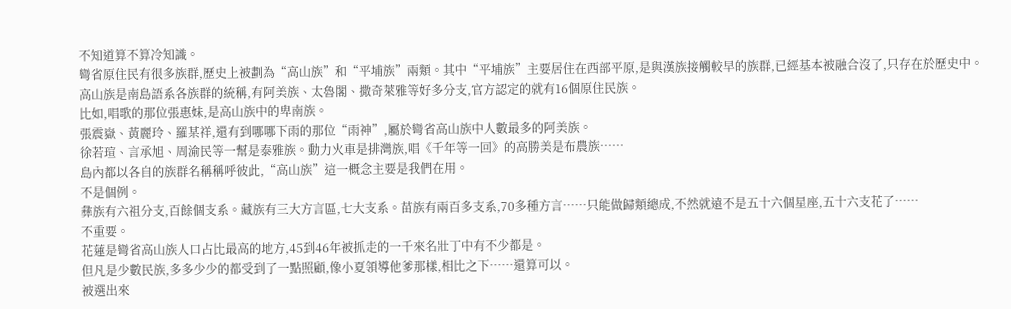不知道算不算冷知識。
彎省原住民有很多族群,歷史上被劃為“高山族”和“平埔族”兩類。其中“平埔族”主要居住在西部平原,是與漢族接觸較早的族群,已經基本被融合沒了,只存在於歷史中。
高山族是南島語系各族群的統稱,有阿美族、太魯閣、撒奇萊雅等好多分支,官方認定的就有16個原住民族。
比如,唱歌的那位張惠妹,是高山族中的卑南族。
張震嶽、黃麗玲、羅某祥,還有到哪哪下雨的那位“雨神”,屬於彎省高山族中人數最多的阿美族。
徐若瑄、言承旭、周渝民等一幫是泰雅族。動力火車是排灣族,唱《千年等一回》的高勝美是布農族……
島內都以各自的族群名稱稱呼彼此,“高山族”這一概念主要是我們在用。
不是個例。
彝族有六祖分支,百餘個支系。藏族有三大方言區,七大支系。苗族有兩百多支系,70多種方言……只能做歸類總成,不然就遠不是五十六個星座,五十六支花了……
不重要。
花蓮是彎省高山族人口占比最高的地方,45到46年被抓走的一千來名壯丁中有不少都是。
但凡是少數民族,多多少少的都受到了一點照顧,像小夏領導他爹那樣,相比之下……還算可以。
被選出來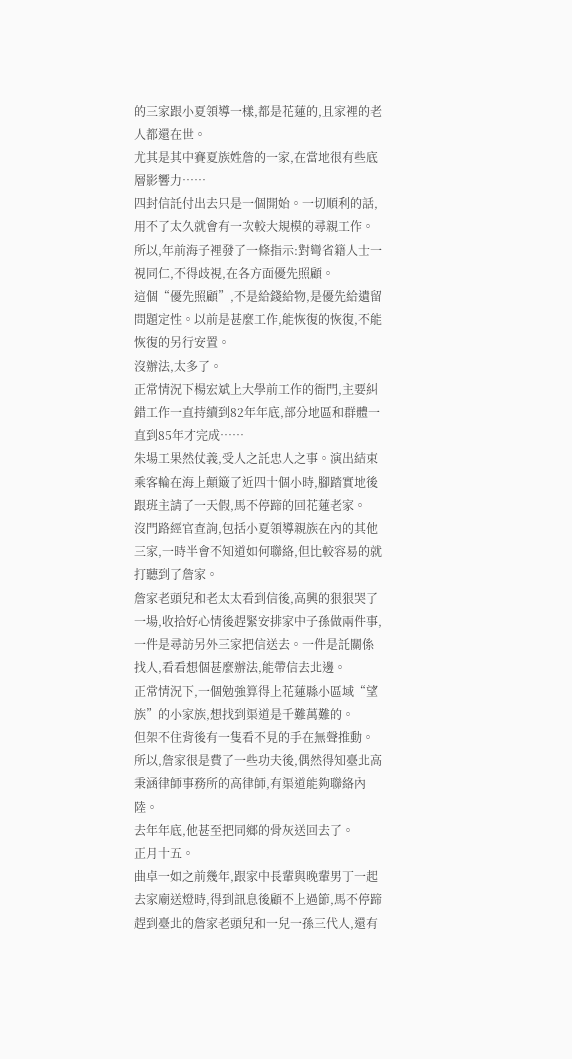的三家跟小夏領導一樣,都是花蓮的,且家裡的老人都還在世。
尤其是其中賽夏族姓詹的一家,在當地很有些底層影響力……
四封信託付出去只是一個開始。一切順利的話,用不了太久就會有一次較大規模的尋親工作。
所以,年前海子裡發了一條指示:對彎省籍人士一視同仁,不得歧視,在各方面優先照顧。
這個“優先照顧”,不是給錢給物,是優先給遺留問題定性。以前是甚麼工作,能恢復的恢復,不能恢復的另行安置。
沒辦法,太多了。
正常情況下楊宏斌上大學前工作的衙門,主要糾錯工作一直持續到82年年底,部分地區和群體一直到85年才完成……
朱場工果然仗義,受人之託忠人之事。演出結束乘客輪在海上顛簸了近四十個小時,腳踏實地後跟班主請了一天假,馬不停蹄的回花蓮老家。
沒門路經官查詢,包括小夏領導親族在內的其他三家,一時半會不知道如何聯絡,但比較容易的就打聽到了詹家。
詹家老頭兒和老太太看到信後,高興的狠狠哭了一場,收拾好心情後趕緊安排家中子孫做兩件事,一件是尋訪另外三家把信送去。一件是託關係找人,看看想個甚麼辦法,能帶信去北邊。
正常情況下,一個勉強算得上花蓮縣小區域“望族”的小家族,想找到渠道是千難萬難的。
但架不住背後有一隻看不見的手在無聲推動。
所以,詹家很是費了一些功夫後,偶然得知臺北高秉涵律師事務所的高律師,有渠道能夠聯絡內陸。
去年年底,他甚至把同鄉的骨灰送回去了。
正月十五。
曲卓一如之前幾年,跟家中長輩與晚輩男丁一起去家廟送燈時,得到訊息後顧不上過節,馬不停蹄趕到臺北的詹家老頭兒和一兒一孫三代人,還有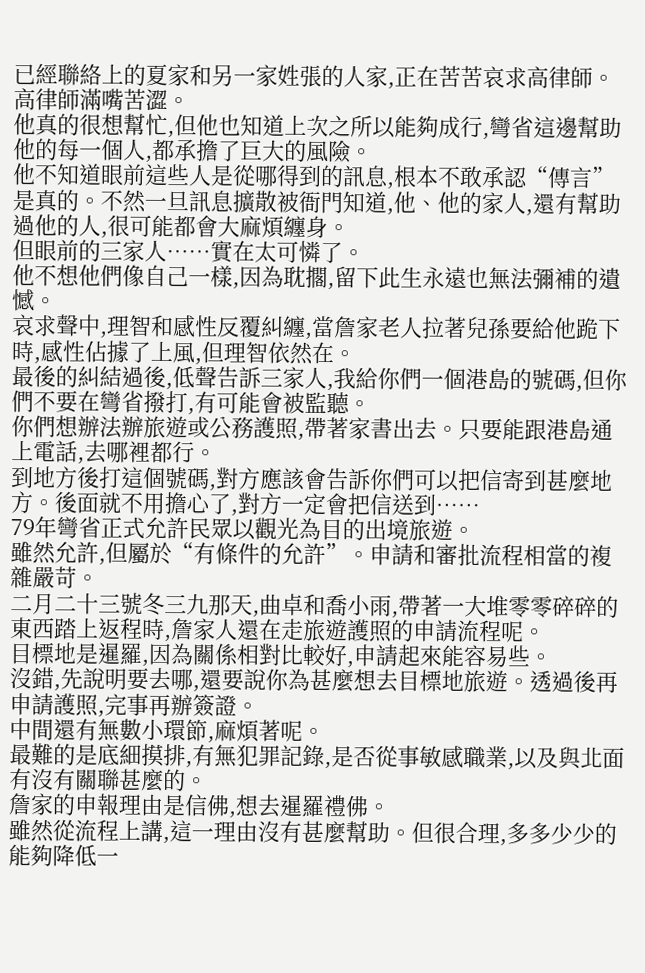已經聯絡上的夏家和另一家姓張的人家,正在苦苦哀求高律師。
高律師滿嘴苦澀。
他真的很想幫忙,但他也知道上次之所以能夠成行,彎省這邊幫助他的每一個人,都承擔了巨大的風險。
他不知道眼前這些人是從哪得到的訊息,根本不敢承認“傳言”是真的。不然一旦訊息擴散被衙門知道,他、他的家人,還有幫助過他的人,很可能都會大麻煩纏身。
但眼前的三家人……實在太可憐了。
他不想他們像自己一樣,因為耽擱,留下此生永遠也無法彌補的遺憾。
哀求聲中,理智和感性反覆糾纏,當詹家老人拉著兒孫要給他跪下時,感性佔據了上風,但理智依然在。
最後的糾結過後,低聲告訴三家人,我給你們一個港島的號碼,但你們不要在彎省撥打,有可能會被監聽。
你們想辦法辦旅遊或公務護照,帶著家書出去。只要能跟港島通上電話,去哪裡都行。
到地方後打這個號碼,對方應該會告訴你們可以把信寄到甚麼地方。後面就不用擔心了,對方一定會把信送到……
79年彎省正式允許民眾以觀光為目的出境旅遊。
雖然允許,但屬於“有條件的允許”。申請和審批流程相當的複雜嚴苛。
二月二十三號冬三九那天,曲卓和喬小雨,帶著一大堆零零碎碎的東西踏上返程時,詹家人還在走旅遊護照的申請流程呢。
目標地是暹羅,因為關係相對比較好,申請起來能容易些。
沒錯,先說明要去哪,還要說你為甚麼想去目標地旅遊。透過後再申請護照,完事再辦簽證。
中間還有無數小環節,麻煩著呢。
最難的是底細摸排,有無犯罪記錄,是否從事敏感職業,以及與北面有沒有關聯甚麼的。
詹家的申報理由是信佛,想去暹羅禮佛。
雖然從流程上講,這一理由沒有甚麼幫助。但很合理,多多少少的能夠降低一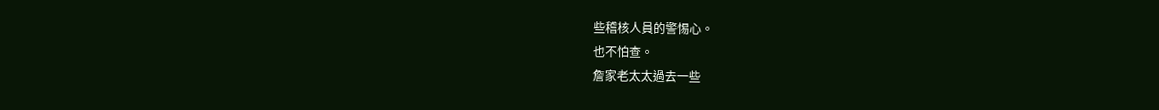些稽核人員的警惕心。
也不怕查。
詹家老太太過去一些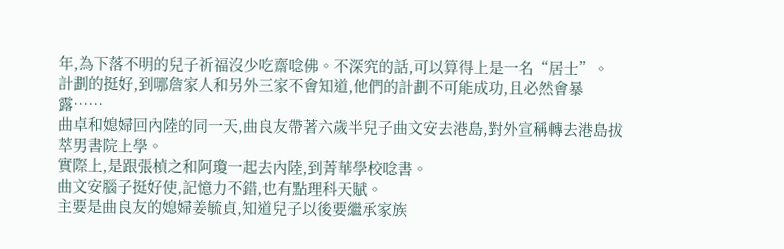年,為下落不明的兒子祈福沒少吃齋唸佛。不深究的話,可以算得上是一名“居士”。
計劃的挺好,到哪詹家人和另外三家不會知道,他們的計劃不可能成功,且必然會暴露……
曲卓和媳婦回內陸的同一天,曲良友帶著六歲半兒子曲文安去港島,對外宣稱轉去港島拔萃男書院上學。
實際上,是跟張楨之和阿瓊一起去內陸,到菁華學校唸書。
曲文安腦子挺好使,記憶力不錯,也有點理科天賦。
主要是曲良友的媳婦姜毓貞,知道兒子以後要繼承家族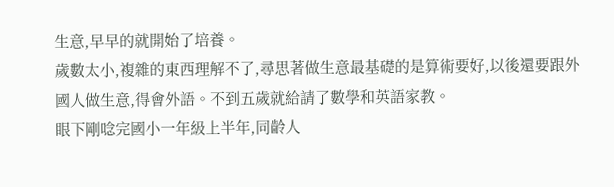生意,早早的就開始了培養。
歲數太小,複雜的東西理解不了,尋思著做生意最基礎的是算術要好,以後還要跟外國人做生意,得會外語。不到五歲就給請了數學和英語家教。
眼下剛唸完國小一年級上半年,同齡人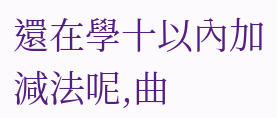還在學十以內加減法呢,曲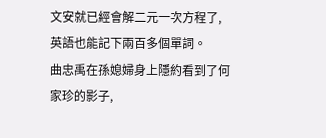文安就已經會解二元一次方程了,英語也能記下兩百多個單詞。
曲忠禹在孫媳婦身上隱約看到了何家珍的影子,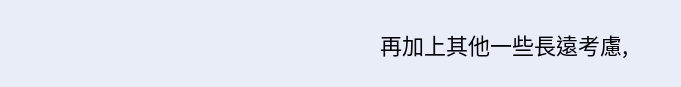再加上其他一些長遠考慮,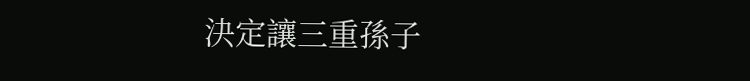決定讓三重孫子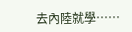去內陸就學……